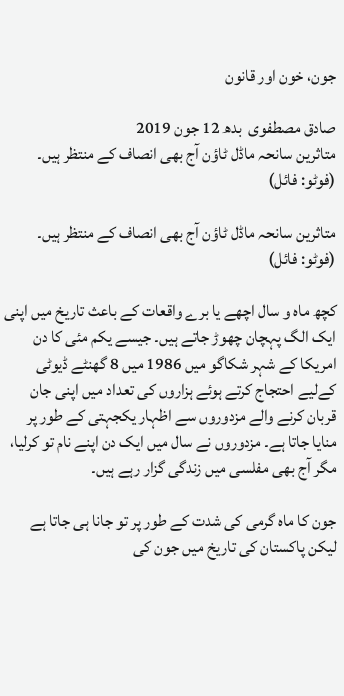جون، خون اور قانون

صادق مصطفوی  بدھ 12 جون 2019
متاثرین سانحہ ماڈل ٹاؤن آج بھی انصاف کے منتظر ہیں۔ (فوٹو: فائل)

متاثرین سانحہ ماڈل ٹاؤن آج بھی انصاف کے منتظر ہیں۔ (فوٹو: فائل)

کچھ ماہ و سال اچھے یا برے واقعات کے باعث تاریخ میں اپنی ایک الگ پہچان چھوڑ جاتے ہیں۔ جیسے یکم مئی کا دن امریکا کے شہر شکاگو میں 1986 میں 8 گھنٹے ڈیوٹی کےلیے احتجاج کرتے ہوئے ہزاروں کی تعداد میں اپنی جان قربان کرنے والے مزدوروں سے اظہار یکجہتی کے طور پر منایا جاتا ہے۔ مزدوروں نے سال میں ایک دن اپنے نام تو کرلیا، مگر آج بھی مفلسی میں زندگی گزار رہے ہیں۔

جون کا ماہ گرمی کی شدت کے طور پر تو جانا ہی جاتا ہے لیکن پاکستان کی تاریخ میں جون کی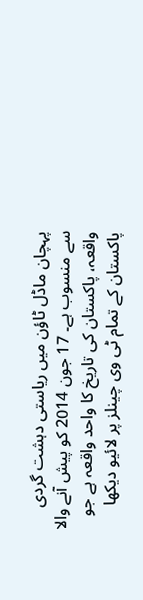پہچان ماڈل ٹاؤن میں ریاستی دہشت گردی سے منسوب ہے۔ 17 جون 2014 کو پیش آنے والا واقعہ، پاکستان کی تاریخ کا واحد واقعہ ہے جو پاکستان کے تمام ٹی وی چینلز پر لائیو دیکھا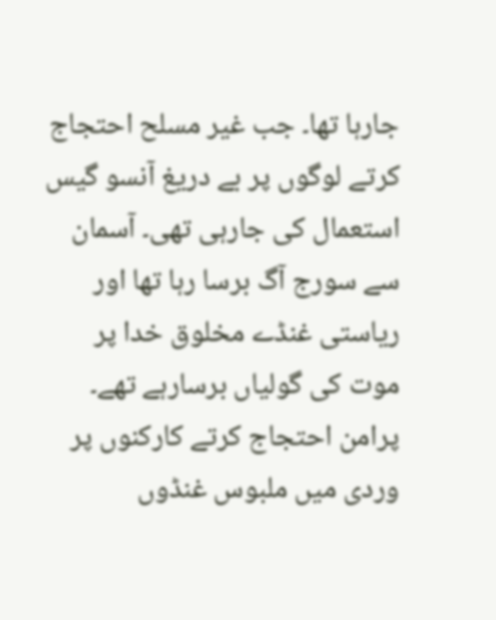جارہا تھا۔ جب غیر مسلح احتجاج کرتے لوگوں پر بے دریغ آنسو گیس استعمال کی جارہی تھی۔ آسمان سے سورج آگ برسا رہا تھا اور ریاستی غنڈے مخلوق خدا پر موت کی گولیاں برسارہے تھے۔ پرامن احتجاج کرتے کارکنوں پر وردی میں ملبوس غنڈوں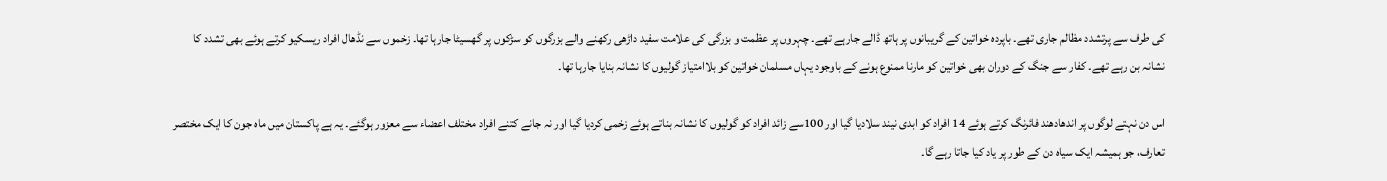کی طرف سے پرتشدد مظالم جاری تھے۔ باپردہ خواتین کے گریبانوں پر ہاتھ ڈالے جارہے تھے۔ چہروں پر عظمت و بزرگی کی علامت سفید داڑھی رکھنے والے بزرگوں کو سڑکوں پر گھسیٹا جارہا تھا۔ زخموں سے نڈھال افراد ریسکیو کرتے ہوئے بھی تشدد کا نشانہ بن رہے تھے۔ کفار سے جنگ کے دوران بھی خواتین کو مارنا ممنوع ہونے کے باوجود یہاں مسلمان خواتین کو بلاامتیاز گولیوں کا نشانہ بنایا جارہا تھا۔

اس دن نہتے لوگوں پر اندھادھند فائرنگ کرتے ہوئے 14 افراد کو ابدی نیند سلادیا گیا اور 100سے زائد افراد کو گولیوں کا نشانہ بناتے ہوئے زخمی کردیا گیا اور نہ جانے کتنے افراد مختلف اعضاء سے معزور ہوگئے۔ یہ ہے پاکستان میں ماہ جون کا ایک مختصر تعارف، جو ہمیشہ ایک سیاہ دن کے طور پر یاد کیا جاتا رہے گا۔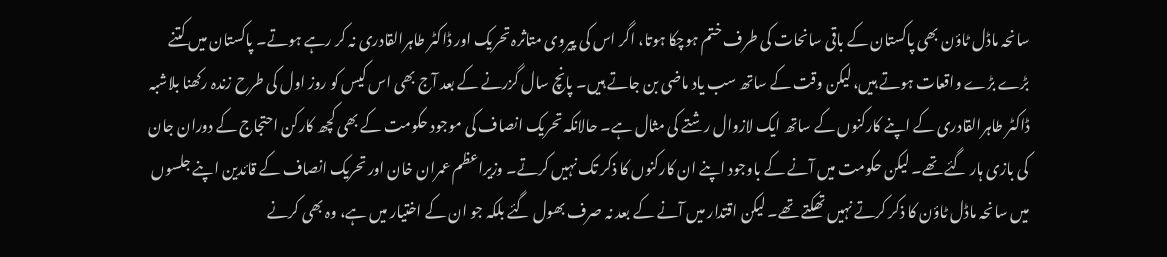سانحہ ماڈل ٹاؤن بھی پاکستان کے باقی سانحات کی طرف ختم ہوچکا ہوتا، اگر اس کی پیروی متاثرہ تحریک اور ڈاکٹر طاہرالقادری نہ کر رہے ہوتے۔ پاکستان میں کتنے بڑے بڑے واقعات ہوتے ہیں، لیکن وقت کے ساتھ سب یاد ماضی بن جاتے ہیں۔ پانچ سال گزرنے کے بعد آج بھی اس کیس کو روز اول کی طرح زندہ رکھنا بلاشبہ ڈاکٹر طاہرالقادری کے اپنے کارکنوں کے ساتھ ایک لازوال رشتے کی مثال ہے۔ حالانکہ تحریک انصاف کی موجود حکومت کے بھی کچھ کارکن احتجاج کے دوران جان کی بازی ہار گئے تھے۔ لیکن حکومت میں آنے کے باوجود اپنے ان کارکنوں کا ذکر تک نہیں کرتے۔ وزیراعظم عمران خان اور تحریک انصاف کے قائدین اپنے جلسوں میں سانحہ ماڈل ٹاؤن کا ذکر کرتے نہیں تھکتے تھے۔ لیکن اقتدار میں آنے کے بعد نہ صرف بھول گئے بلکہ جو ان کے اختیار میں ہے، وہ بھی کرنے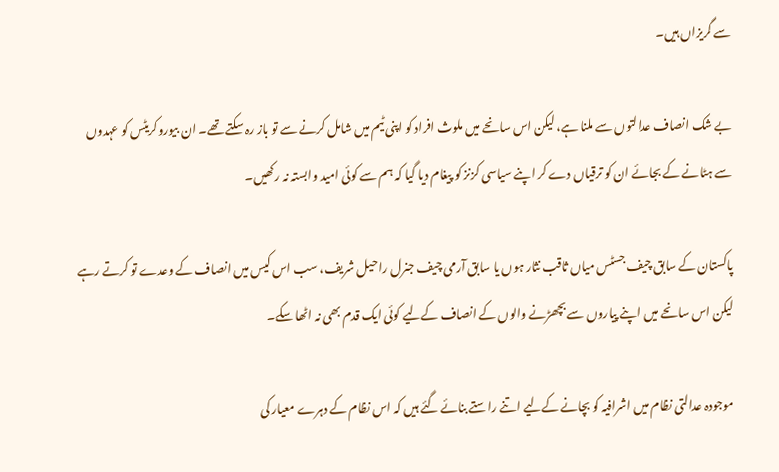سے گریزاں ہیں۔

بے شک انصاف عدالتوں سے ملنا ہے، لیکن اس سانحے میں ملوث افراد کو اپنی ٹیم میں شامل کرنے سے تو باز رہ سکتے تھے۔ ان بیوروکریٹس کو عہدوں سے ہٹانے کے بجائے ان کو ترقیاں دے کر اپنے سیاسی کزنز کو پیغام دیا گیا کہ ہم سے کوئی امید وابستہ نہ رکھیں۔

پاکستان کے سابق چیف جسٹس میاں ثاقب نثار ہوں یا سابق آرمی چیف جنرل راحیل شریف، سب اس کیس میں انصاف کے وعدے تو کرتے رہے لیکن اس سانحے میں اپنے پیاروں سے بچھڑنے والوں کے انصاف کےلیے کوئی ایک قدم بھی نہ اٹھا سکے۔

موجودہ عدالتی نظام میں اشرافیہ کو بچانے کےلیے اتنے راستے بنائے گئے ہیں کہ اس نظام کے دہرے معیار کی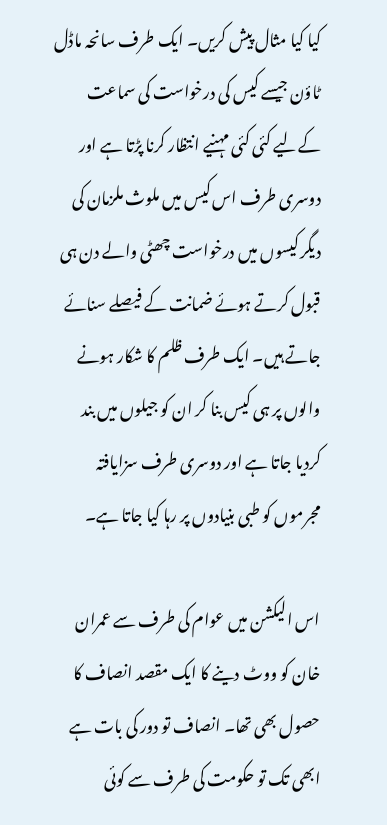کیا کیا مثال پیش کریں۔ ایک طرف سانحہ ماڈل ٹاؤن جیسے کیس کی درخواست کی سماعت کےلیے کئی کئی مہنیے انتظار کرنا پڑتا ہے اور دوسری طرف اس کیس میں ملوث ملزمان کی دیگر کیسوں میں درخواست چھٹی والے دن ہی قبول کرتے ہوئے ضمانت کے فیصلے سنائے جاتے ہیں۔ ایک طرف ظلم کا شکار ہونے والوں پر ہی کیس بنا کر ان کو جیلوں میں بند کردیا جاتا ہے اور دوسری طرف سزایافتہ مجرموں کو طبی بنیادوں پر رہا کیا جاتا ہے۔

اس الیکشن میں عوام کی طرف سے عمران خان کو ووٹ دینے کا ایک مقصد انصاف کا حصول بھی تھا۔ انصاف تو دور کی بات ہے ابھی تک تو حکومت کی طرف سے کوئی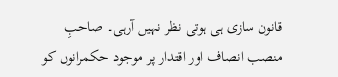قانون سازی ہی ہوتی نظر نہیں آرہی۔ صاحبِ منصب انصاف اور اقتدار پر موجود حکمرانوں کو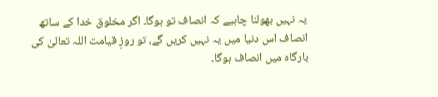یہ نہیں بھولنا چاہیے کہ انصاف تو ہوگا۔ اگر مخلوق خدا کے ساتھ انصاف اس دنیا میں یہ نہیں کریں گے، تو روزِ قیامت اللہ تعالیٰ کی بارگاہ میں انصاف ہوگا۔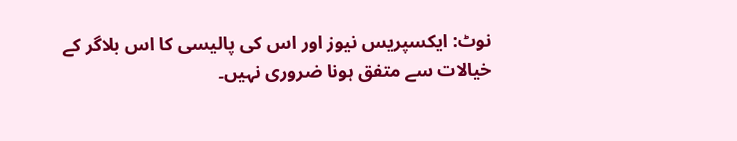نوٹ: ایکسپریس نیوز اور اس کی پالیسی کا اس بلاگر کے خیالات سے متفق ہونا ضروری نہیں۔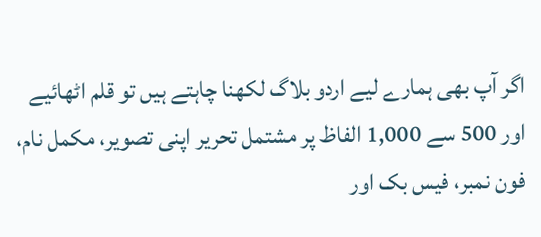اگر آپ بھی ہمارے لیے اردو بلاگ لکھنا چاہتے ہیں تو قلم اٹھائیے اور 500 سے 1,000 الفاظ پر مشتمل تحریر اپنی تصویر، مکمل نام، فون نمبر، فیس بک اور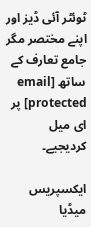ٹوئٹر آئی ڈیز اور اپنے مختصر مگر جامع تعارف کے ساتھ [email protected] پر ای میل کردیجیے۔

ایکسپریس میڈیا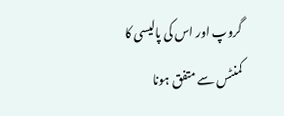گروپ اور اس کی پالیسی کا کمنٹس سے متفق ہونا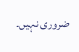ضروری نہیں۔